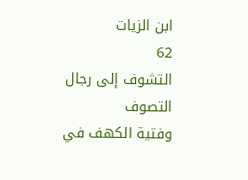ابن الزيات
62
التشوف إلى رجال التصوف
وفتية الكهف في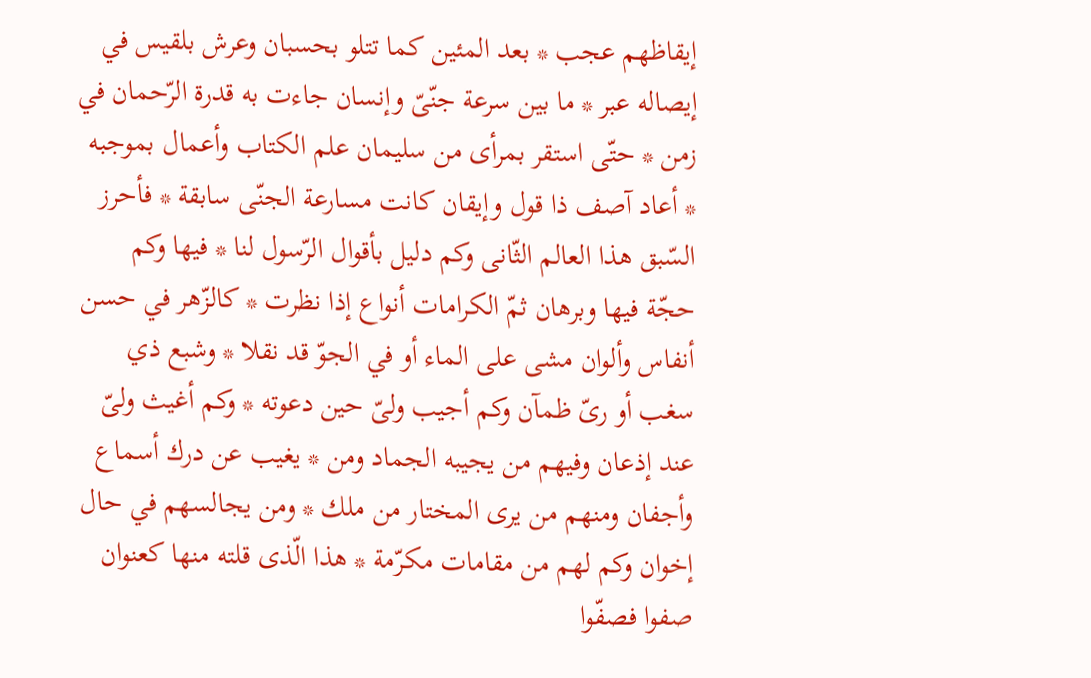إيقاظهم عجب * بعد المئين كما تتلو بحسبان وعرش بلقيس في إيصاله عبر * ما بين سرعة جنّىّ وإنسان جاءت به قدرة الرّحمان في زمن * حتّى استقر بمرأى من سليمان علم الكتاب وأعمال بموجبه * أعاد آصف ذا قول وإيقان كانت مسارعة الجنّى سابقة * فأحرز السّبق هذا العالم الثّانى وكم دليل بأقوال الرّسول لنا * فيها وكم حجّة فيها وبرهان ثمّ الكرامات أنواع إذا نظرت * كالزّهر في حسن أنفاس وألوان مشى على الماء أو في الجوّ قد نقلا * وشبع ذي سغب أو رىّ ظمآن وكم أجيب ولىّ حين دعوته * وكم أغيث ولىّ عند إذعان وفيهم من يجيبه الجماد ومن * يغيب عن درك أسماع وأجفان ومنهم من يرى المختار من ملك * ومن يجالسهم في حال إخوان وكم لهم من مقامات مكرّمة * هذا الّذى قلته منها كعنوان صفوا فصفّوا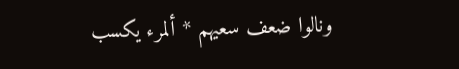ونالوا ضعف سعيهم * ألمرء يكسب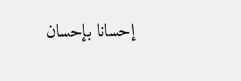إحسانا بإحسان